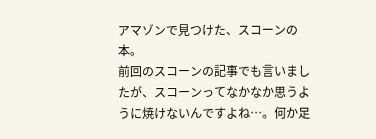アマゾンで見つけた、スコーンの本。
前回のスコーンの記事でも言いましたが、スコーンってなかなか思うように焼けないんですよね…。何か足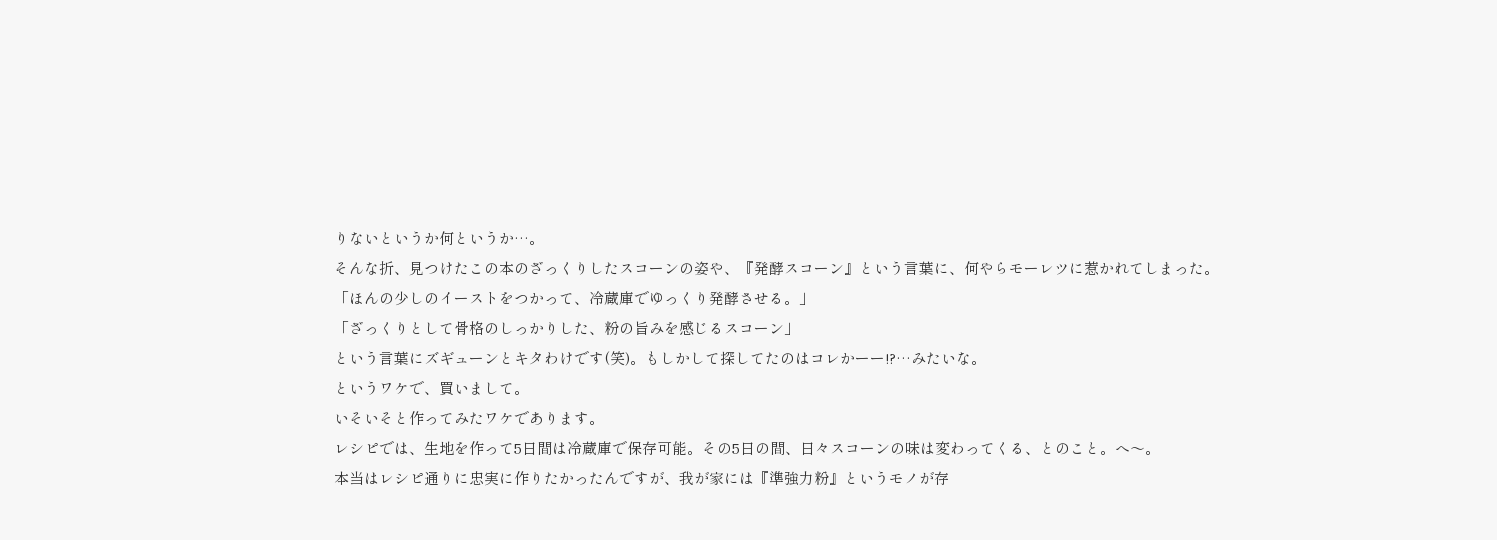りないというか何というか…。
そんな折、見つけたこの本のざっくりしたスコーンの姿や、『発酵スコーン』という言葉に、何やらモーレツに惹かれてしまった。
「ほんの少しのイーストをつかって、冷蔵庫でゆっくり発酵させる。」
「ざっくりとして骨格のしっかりした、粉の旨みを感じるスコーン」
という言葉にズギューンとキタわけです(笑)。もしかして探してたのはコレかーー!?…みたいな。
というワケで、買いまして。
いそいそと作ってみたワケであります。
レシピでは、生地を作って5日間は冷蔵庫で保存可能。その5日の間、日々スコーンの味は変わってくる、とのこと。へ〜。
本当はレシピ通りに忠実に作りたかったんですが、我が家には『準強力粉』というモノが存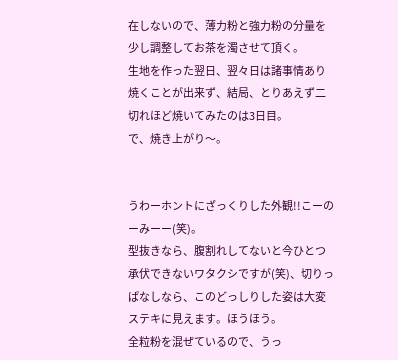在しないので、薄力粉と強力粉の分量を少し調整してお茶を濁させて頂く。
生地を作った翌日、翌々日は諸事情あり焼くことが出来ず、結局、とりあえず二切れほど焼いてみたのは3日目。
で、焼き上がり〜。


うわーホントにざっくりした外観!!こーのーみーー(笑)。
型抜きなら、腹割れしてないと今ひとつ承伏できないワタクシですが(笑)、切りっぱなしなら、このどっしりした姿は大変ステキに見えます。ほうほう。
全粒粉を混ぜているので、うっ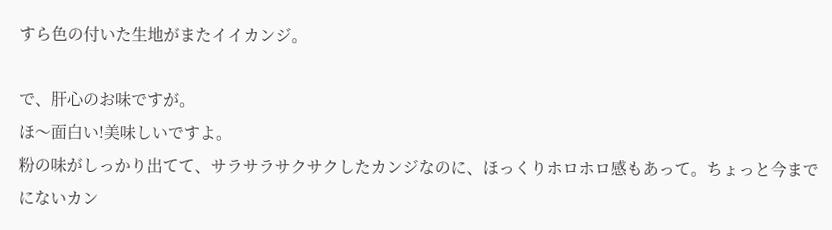すら色の付いた生地がまたイイカンジ。

で、肝心のお味ですが。
ほ〜面白い!美味しいですよ。
粉の味がしっかり出てて、サラサラサクサクしたカンジなのに、ほっくりホロホロ感もあって。ちょっと今までにないカン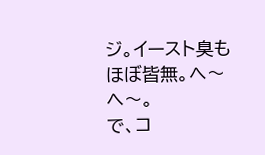ジ。イースト臭もほぼ皆無。へ〜へ〜。
で、コ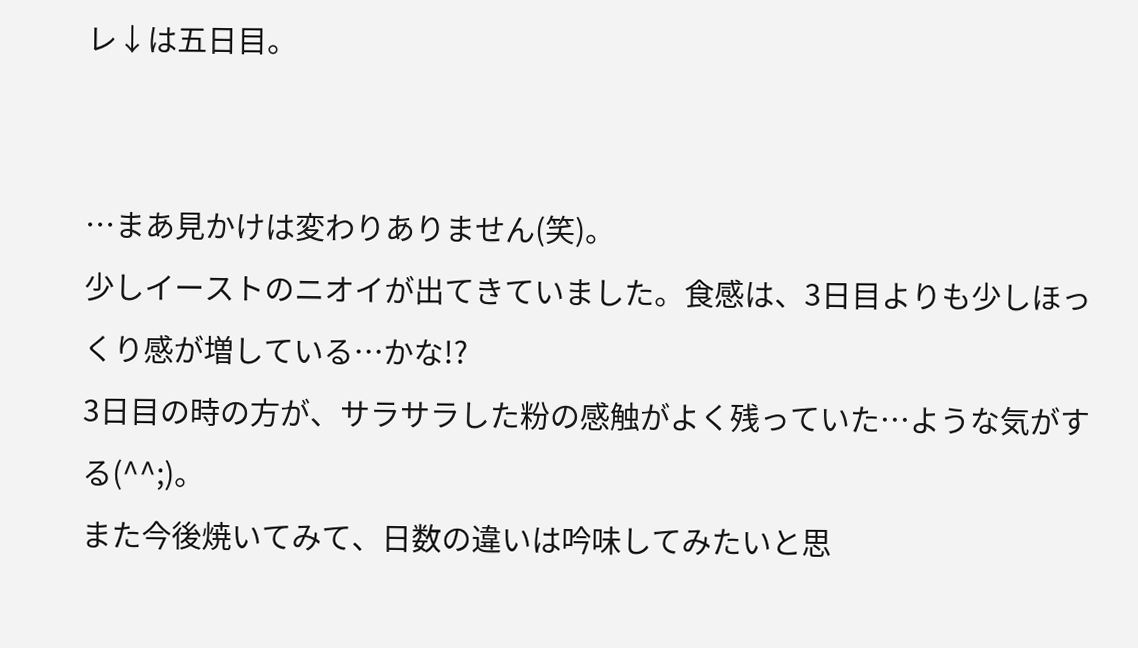レ↓は五日目。


…まあ見かけは変わりありません(笑)。
少しイーストのニオイが出てきていました。食感は、3日目よりも少しほっくり感が増している…かな!?
3日目の時の方が、サラサラした粉の感触がよく残っていた…ような気がする(^^;)。
また今後焼いてみて、日数の違いは吟味してみたいと思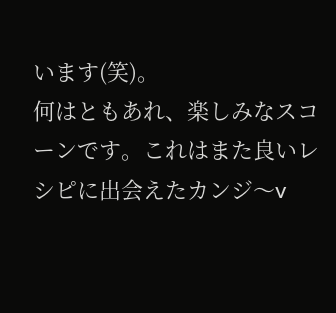います(笑)。
何はともあれ、楽しみなスコーンです。これはまた良いレシピに出会えたカンジ〜v